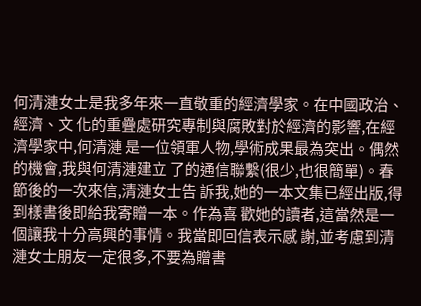何清漣女士是我多年來一直敬重的經濟學家。在中國政治、經濟、文 化的重疊處研究專制與腐敗對於經濟的影響,在經濟學家中,何清漣 是一位領軍人物,學術成果最為突出。偶然的機會,我與何清漣建立 了的通信聯繫(很少,也很簡單)。春節後的一次來信,清漣女士告 訴我,她的一本文集已經出版,得到樣書後即給我寄贈一本。作為喜 歡她的讀者,這當然是一個讓我十分高興的事情。我當即回信表示感 謝,並考慮到清漣女士朋友一定很多,不要為贈書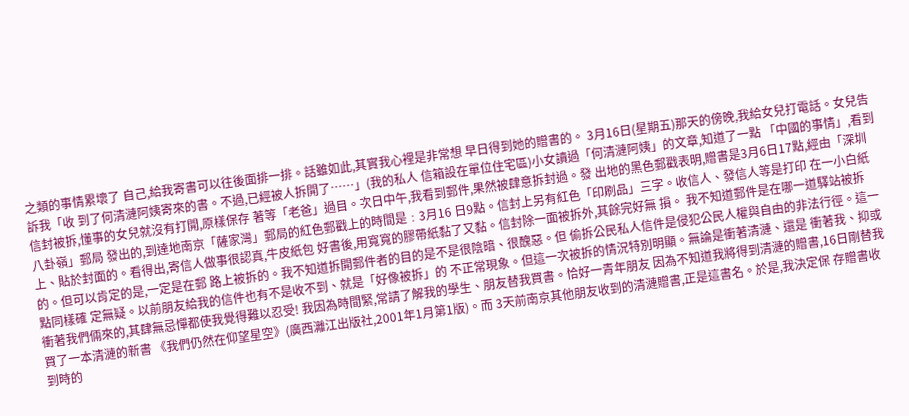之類的事情累壞了 自己,給我寄書可以往後面排一排。話雖如此,其實我心裡是非常想 早日得到她的贈書的。 3月16日(星期五)那天的傍晚,我給女兒打電話。女兒告訴我「收 到了何清漣阿姨寄來的書。不過,已經被人拆開了……」(我的私人 信箱設在單位住宅區)小女讀過「何清漣阿姨」的文章,知道了一點 「中國的事情」,看到信封被拆,懂事的女兒就沒有打開,原樣保存 著等「老爸」過目。次日中午,我看到郵件,果然被肆意拆封過。發 出地的黑色郵戳表明,贈書是3月6日17點,經由「深圳八卦嶺」郵局 發出的,到達地南京「薩家灣」郵局的紅色郵戳上的時間是﹕3月16 日9點。信封上另有紅色「印刷品」三字。收信人、發信人等是打印 在一小白紙上、貼於封面的。看得出,寄信人做事很認真,牛皮紙包 好書後,用寬寬的膠帶紙黏了又黏。信封除一面被拆外,其餘完好無 損。 我不知道郵件是在哪一道驛站被拆的。但可以肯定的是,一定是在郵 路上被拆的。我不知道拆開郵件者的目的是不是很陰暗、很醜惡。但 偷拆公民私人信件是侵犯公民人權與自由的非法行徑。這一點同樣確 定無疑。以前朋友給我的信件也有不是收不到、就是「好像被拆」的 不正常現象。但這一次被拆的情況特別明顯。無論是衝著清漣、還是 衝著我、抑或衝著我們倆來的,其肆無忌憚都使我覺得難以忍受! 我因為時間緊,常請了解我的學生、朋友替我買書。恰好一青年朋友 因為不知道我將得到清漣的贈書,16日剛替我買了一本清漣的新書 《我們仍然在仰望星空》(廣西灕江出版社,2001年1月第1版)。而 3天前南京其他朋友收到的清漣贈書,正是這書名。於是,我決定保 存贈書收到時的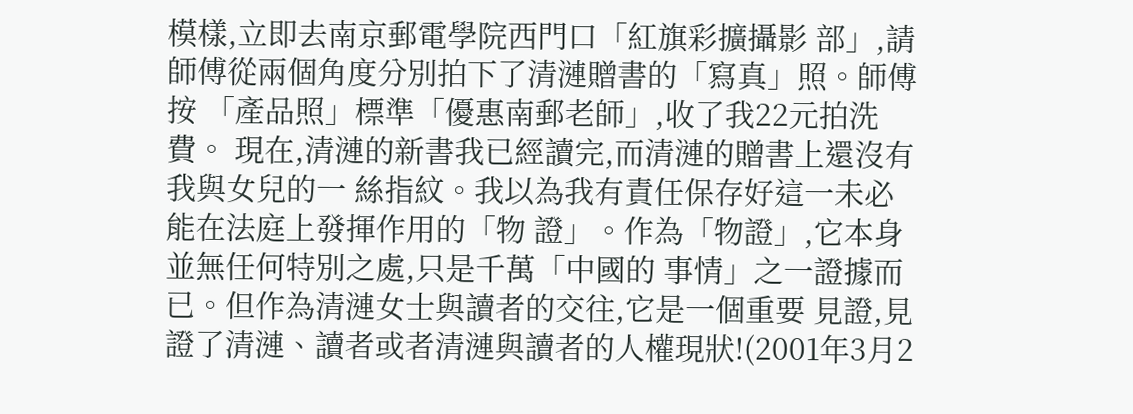模樣,立即去南京郵電學院西門口「紅旗彩擴攝影 部」,請師傅從兩個角度分別拍下了清漣贈書的「寫真」照。師傅按 「產品照」標準「優惠南郵老師」,收了我22元拍洗費。 現在,清漣的新書我已經讀完,而清漣的贈書上還沒有我與女兒的一 絲指紋。我以為我有責任保存好這一未必能在法庭上發揮作用的「物 證」。作為「物證」,它本身並無任何特別之處,只是千萬「中國的 事情」之一證據而已。但作為清漣女士與讀者的交往,它是一個重要 見證,見證了清漣、讀者或者清漣與讀者的人權現狀!(2001年3月2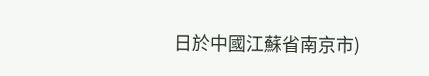日於中國江蘇省南京市)